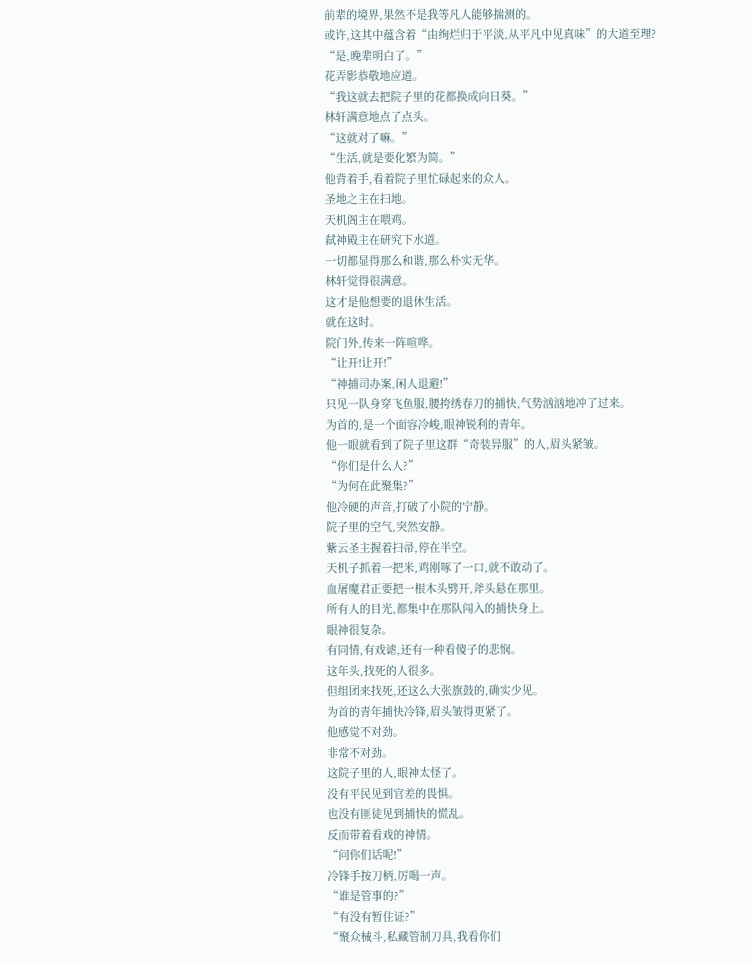前辈的境界,果然不是我等凡人能够揣测的。
或许,这其中蕴含着“由绚烂归于平淡,从平凡中见真味”的大道至理?
“是,晚辈明白了。”
花弄影恭敬地应道。
“我这就去把院子里的花都换成向日葵。”
林轩满意地点了点头。
“这就对了嘛。”
“生活,就是要化繁为简。”
他背着手,看着院子里忙碌起来的众人。
圣地之主在扫地。
天机阁主在喂鸡。
弑神殿主在研究下水道。
一切都显得那么和谐,那么朴实无华。
林轩觉得很满意。
这才是他想要的退休生活。
就在这时。
院门外,传来一阵喧哗。
“让开!让开!”
“神捕司办案,闲人退避!”
只见一队身穿飞鱼服,腰挎绣春刀的捕快,气势汹汹地冲了过来。
为首的,是一个面容冷峻,眼神锐利的青年。
他一眼就看到了院子里这群“奇装异服”的人,眉头紧皱。
“你们是什么人?”
“为何在此聚集?”
他冷硬的声音,打破了小院的宁静。
院子里的空气,突然安静。
紫云圣主握着扫帚,停在半空。
天机子抓着一把米,鸡刚啄了一口,就不敢动了。
血屠魔君正要把一根木头劈开,斧头悬在那里。
所有人的目光,都集中在那队闯入的捕快身上。
眼神很复杂。
有同情,有戏谑,还有一种看傻子的悲悯。
这年头,找死的人很多。
但组团来找死,还这么大张旗鼓的,确实少见。
为首的青年捕快冷锋,眉头皱得更紧了。
他感觉不对劲。
非常不对劲。
这院子里的人,眼神太怪了。
没有平民见到官差的畏惧。
也没有匪徒见到捕快的慌乱。
反而带着看戏的神情。
“问你们话呢!”
冷锋手按刀柄,厉喝一声。
“谁是管事的?”
“有没有暂住证?”
“聚众械斗,私藏管制刀具,我看你们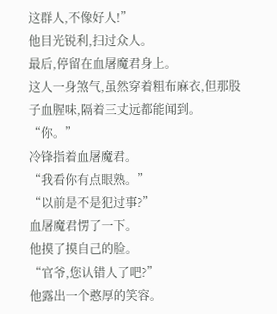这群人,不像好人!”
他目光锐利,扫过众人。
最后,停留在血屠魔君身上。
这人一身煞气,虽然穿着粗布麻衣,但那股子血腥味,隔着三丈远都能闻到。
“你。”
冷锋指着血屠魔君。
“我看你有点眼熟。”
“以前是不是犯过事?”
血屠魔君愣了一下。
他摸了摸自己的脸。
“官爷,您认错人了吧?”
他露出一个憨厚的笑容。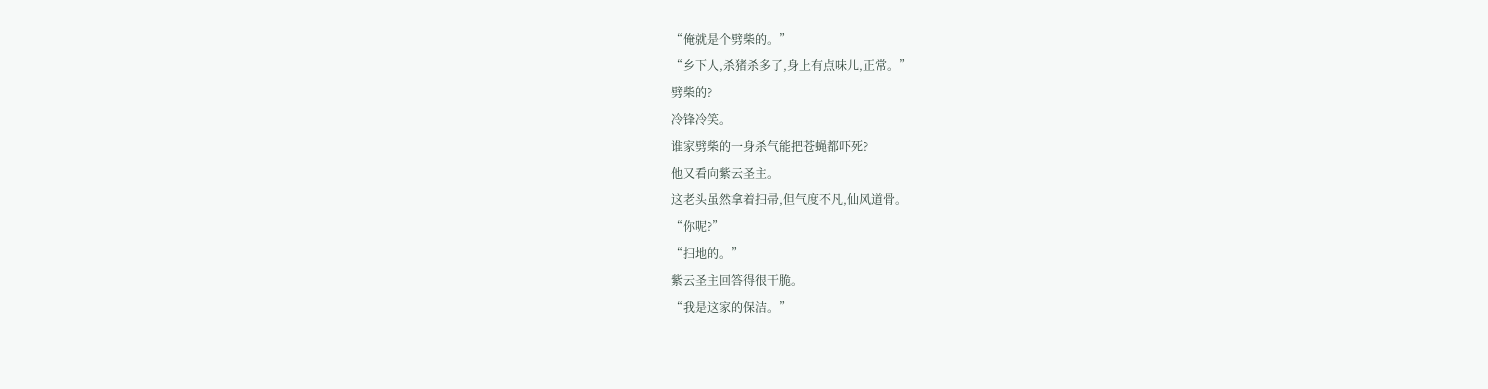“俺就是个劈柴的。”
“乡下人,杀猪杀多了,身上有点味儿,正常。”
劈柴的?
冷锋冷笑。
谁家劈柴的一身杀气能把苍蝇都吓死?
他又看向紫云圣主。
这老头虽然拿着扫帚,但气度不凡,仙风道骨。
“你呢?”
“扫地的。”
紫云圣主回答得很干脆。
“我是这家的保洁。”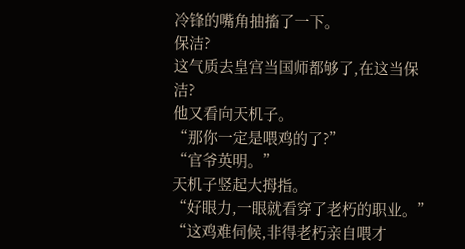冷锋的嘴角抽搐了一下。
保洁?
这气质去皇宫当国师都够了,在这当保洁?
他又看向天机子。
“那你一定是喂鸡的了?”
“官爷英明。”
天机子竖起大拇指。
“好眼力,一眼就看穿了老朽的职业。”
“这鸡难伺候,非得老朽亲自喂才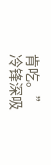肯吃。”
冷锋深吸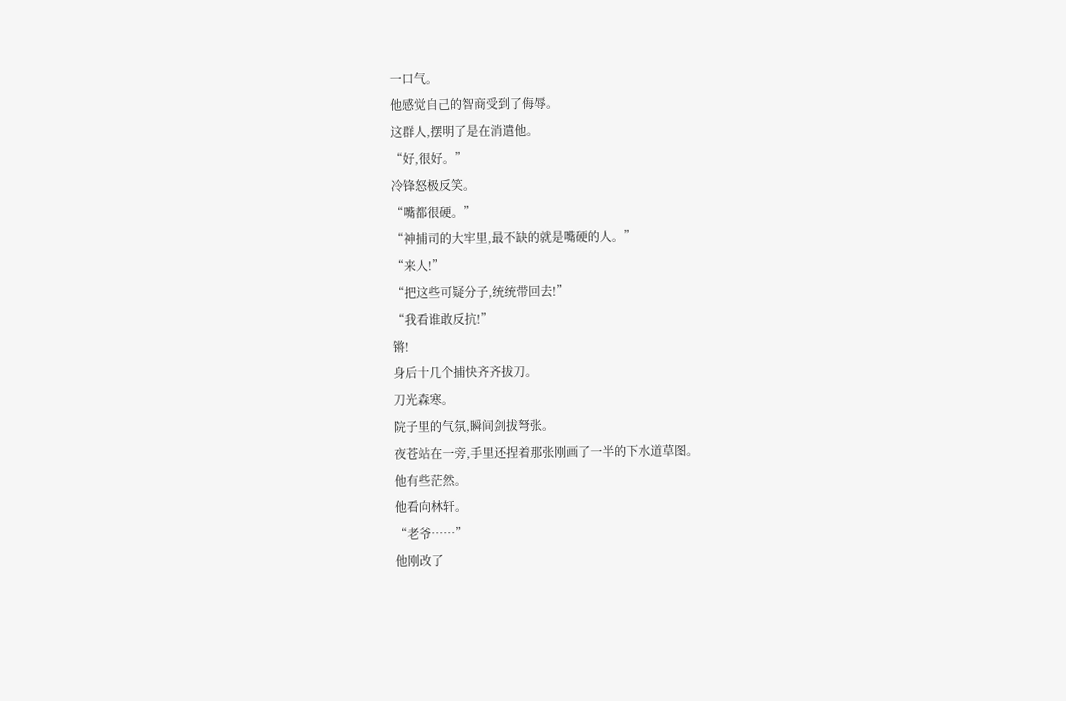一口气。
他感觉自己的智商受到了侮辱。
这群人,摆明了是在消遣他。
“好,很好。”
冷锋怒极反笑。
“嘴都很硬。”
“神捕司的大牢里,最不缺的就是嘴硬的人。”
“来人!”
“把这些可疑分子,统统带回去!”
“我看谁敢反抗!”
锵!
身后十几个捕快齐齐拔刀。
刀光森寒。
院子里的气氛,瞬间剑拔弩张。
夜苍站在一旁,手里还捏着那张刚画了一半的下水道草图。
他有些茫然。
他看向林轩。
“老爷……”
他刚改了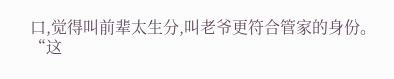口,觉得叫前辈太生分,叫老爷更符合管家的身份。
“这